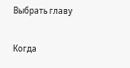Выбрать главу

Когда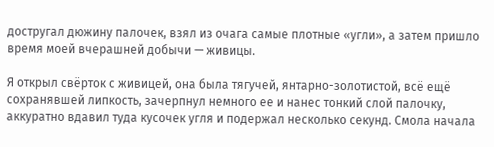достругал дюжину палочек, взял из очага самые плотные «угли», а затем пришло время моей вчерашней добычи — живицы.

Я открыл свёрток с живицей, она была тягучей, янтарно-золотистой, всё ещё сохранявшей липкость, зачерпнул немного ее и нанес тонкий слой палочку, аккуратно вдавил туда кусочек угля и подержал несколько секунд. Смола начала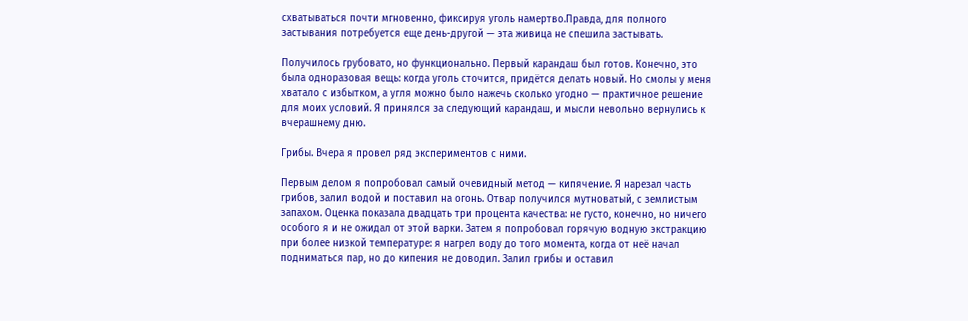схватываться почти мгновенно, фиксируя уголь намертво.Правда, для полного застывания потребуется еще день-другой — эта живица не спешила застывать.

Получилось грубовато, но функционально. Первый карандаш был готов. Конечно, это была одноразовая вещь: когда уголь сточится, придётся делать новый. Но смолы у меня хватало с избытком, а угля можно было нажечь сколько угодно — практичное решение для моих условий. Я принялся за следующий карандаш, и мысли невольно вернулись к вчерашнему дню.

Грибы. Вчера я провел ряд экспериментов с ними.

Первым делом я попробовал самый очевидный метод — кипячение. Я нарезал часть грибов, залил водой и поставил на огонь. Отвар получился мутноватый, с землистым запахом. Оценка показала двадцать три процента качества: не густо, конечно, но ничего особого я и не ожидал от этой варки. Затем я попробовал горячую водную экстракцию при более низкой температуре: я нагрел воду до того момента, когда от неё начал подниматься пар, но до кипения не доводил. Залил грибы и оставил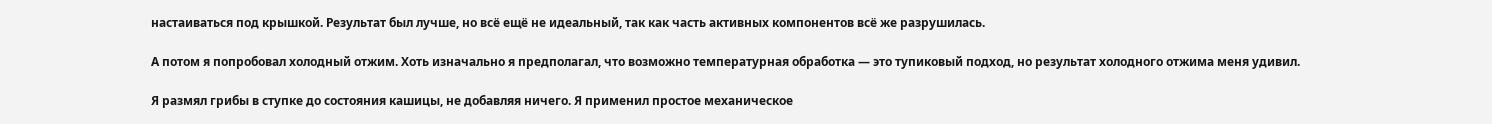настаиваться под крышкой. Результат был лучше, но всё ещё не идеальный, так как часть активных компонентов всё же разрушилась.

А потом я попробовал холодный отжим. Хоть изначально я предполагал, что возможно температурная обработка — это тупиковый подход, но результат холодного отжима меня удивил.

Я размял грибы в ступке до состояния кашицы, не добавляя ничего. Я применил простое механическое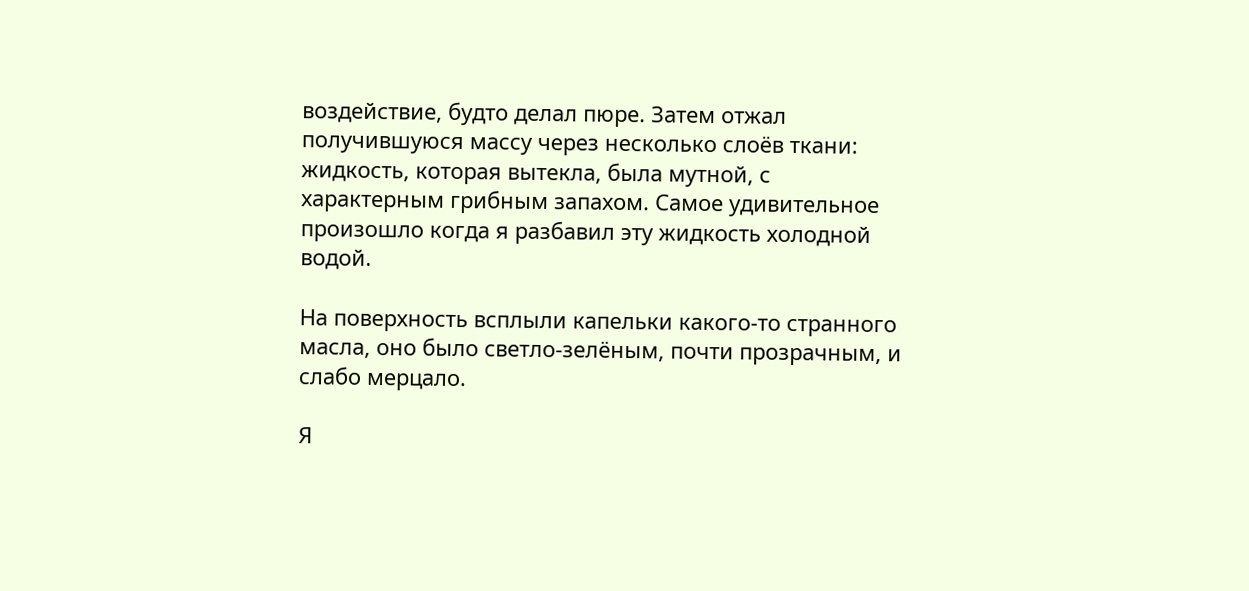воздействие, будто делал пюре. Затем отжал получившуюся массу через несколько слоёв ткани: жидкость, которая вытекла, была мутной, с характерным грибным запахом. Самое удивительное произошло когда я разбавил эту жидкость холодной водой.

На поверхность всплыли капельки какого-то странного масла, оно было светло-зелёным, почти прозрачным, и слабо мерцало.

Я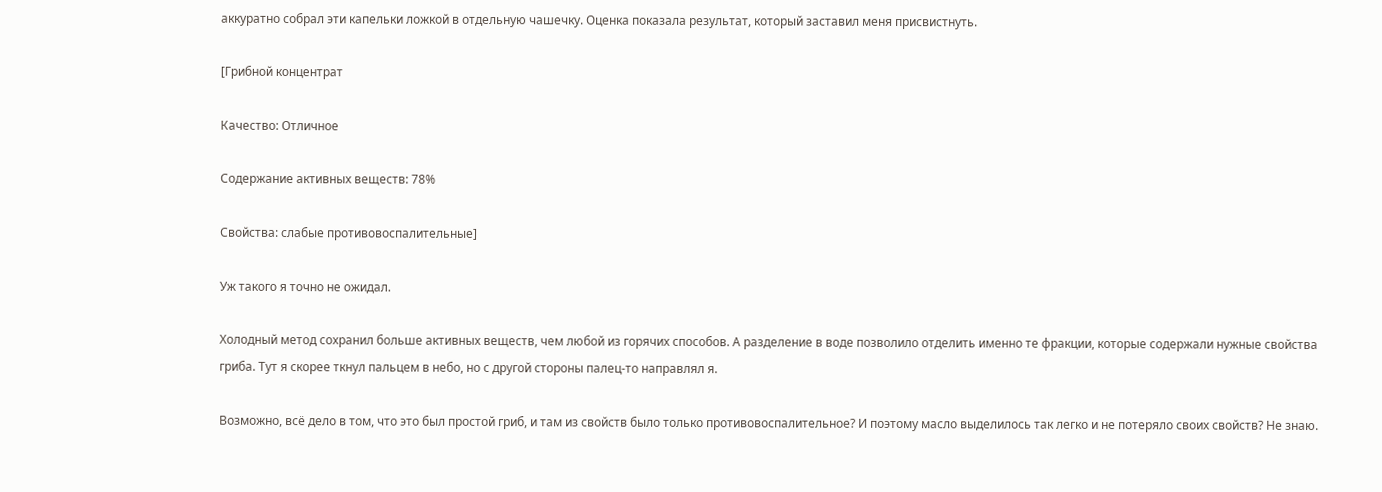аккуратно собрал эти капельки ложкой в отдельную чашечку. Оценка показала результат, который заставил меня присвистнуть.

[Грибной концентрат

Качество: Отличное

Содержание активных веществ: 78%

Свойства: слабые противовоспалительные]

Уж такого я точно не ожидал.

Холодный метод сохранил больше активных веществ, чем любой из горячих способов. А разделение в воде позволило отделить именно те фракции, которые содержали нужные свойства гриба. Тут я скорее ткнул пальцем в небо, но с другой стороны палец-то направлял я.

Возможно, всё дело в том, что это был простой гриб, и там из свойств было только противовоспалительное? И поэтому масло выделилось так легко и не потеряло своих свойств? Не знаю.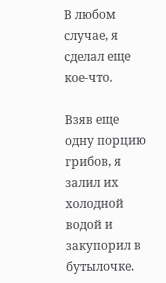В любом случае, я сделал еще кое-что.

Взяв еще одну порцию грибов, я залил их холодной водой и закупорил в бутылочке.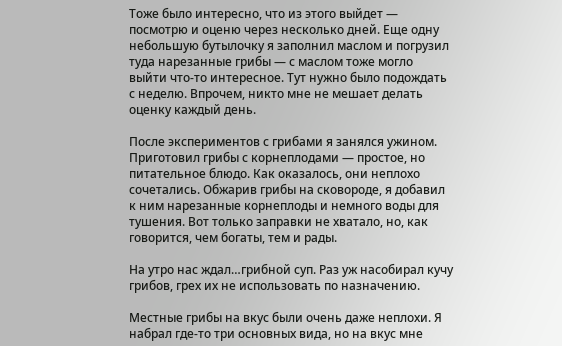Тоже было интересно, что из этого выйдет — посмотрю и оценю через несколько дней. Еще одну небольшую бутылочку я заполнил маслом и погрузил туда нарезанные грибы — с маслом тоже могло выйти что-то интересное. Тут нужно было подождать с неделю. Впрочем, никто мне не мешает делать оценку каждый день.

После экспериментов с грибами я занялся ужином. Приготовил грибы с корнеплодами — простое, но питательное блюдо. Как оказалось, они неплохо сочетались. Обжарив грибы на сковороде, я добавил к ним нарезанные корнеплоды и немного воды для тушения. Вот только заправки не хватало, но, как говорится, чем богаты, тем и рады.

На утро нас ждал…грибной суп. Раз уж насобирал кучу грибов, грех их не использовать по назначению.

Местные грибы на вкус были очень даже неплохи. Я набрал где-то три основных вида, но на вкус мне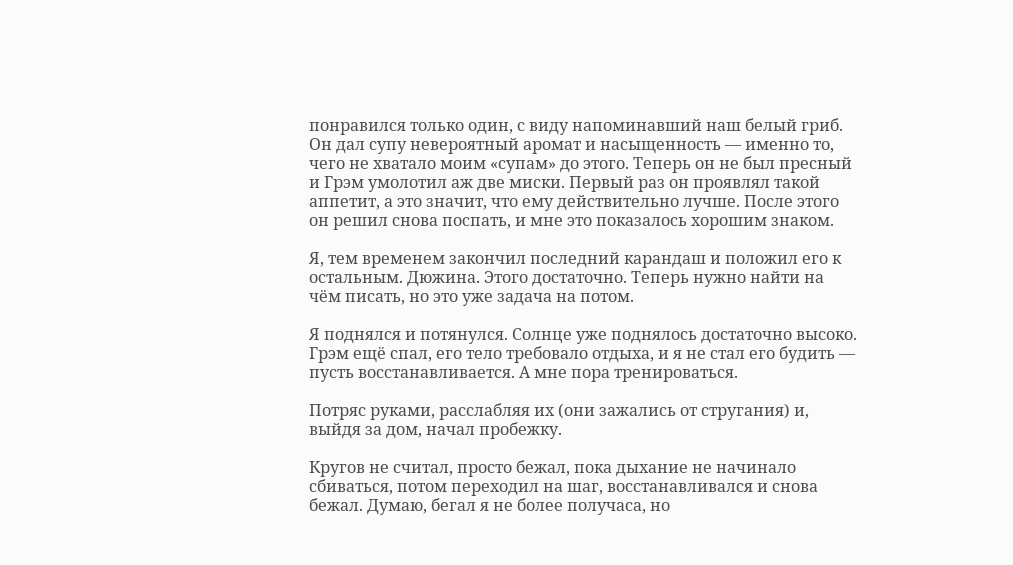понравился только один, с виду напоминавший наш белый гриб. Он дал супу невероятный аромат и насыщенность — именно то, чего не хватало моим «супам» до этого. Теперь он не был пресный и Грэм умолотил аж две миски. Первый раз он проявлял такой аппетит, а это значит, что ему действительно лучше. После этого он решил снова поспать, и мне это показалось хорошим знаком.

Я, тем временем закончил последний карандаш и положил его к остальным. Дюжина. Этого достаточно. Теперь нужно найти на чём писать, но это уже задача на потом.

Я поднялся и потянулся. Солнце уже поднялось достаточно высоко. Грэм ещё спал, его тело требовало отдыха, и я не стал его будить — пусть восстанавливается. А мне пора тренироваться.

Потряс руками, расслабляя их (они зажались от стругания) и, выйдя за дом, начал пробежку.

Кругов не считал, просто бежал, пока дыхание не начинало сбиваться, потом переходил на шаг, восстанавливался и снова бежал. Думаю, бегал я не более получаса, но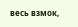весь взмок,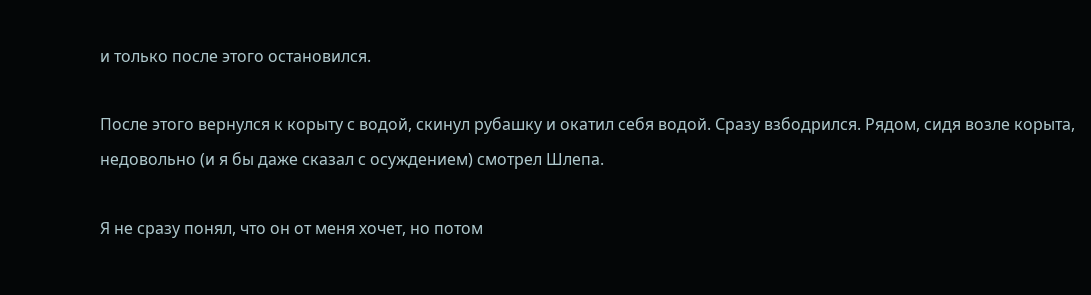и только после этого остановился.

После этого вернулся к корыту с водой, скинул рубашку и окатил себя водой. Сразу взбодрился. Рядом, сидя возле корыта, недовольно (и я бы даже сказал с осуждением) смотрел Шлепа.

Я не сразу понял, что он от меня хочет, но потом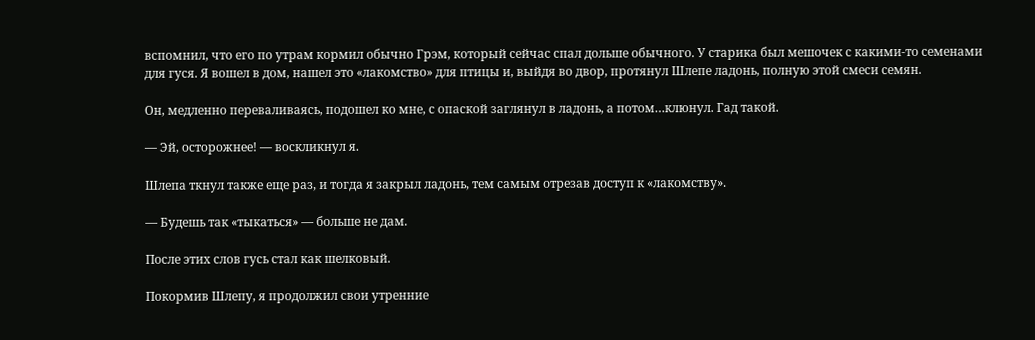вспомнил, что его по утрам кормил обычно Грэм, который сейчас спал дольше обычного. У старика был мешочек с какими-то семенами для гуся. Я вошел в дом, нашел это «лакомство» для птицы и, выйдя во двор, протянул Шлепе ладонь, полную этой смеси семян.

Он, медленно переваливаясь, подошел ко мне, с опаской заглянул в ладонь, а потом…клюнул. Гад такой.

— Эй, осторожнее! — воскликнул я.

Шлепа ткнул также еще раз, и тогда я закрыл ладонь, тем самым отрезав доступ к «лакомству».

— Будешь так «тыкаться» — больше не дам.

После этих слов гусь стал как шелковый.

Покормив Шлепу, я продолжил свои утренние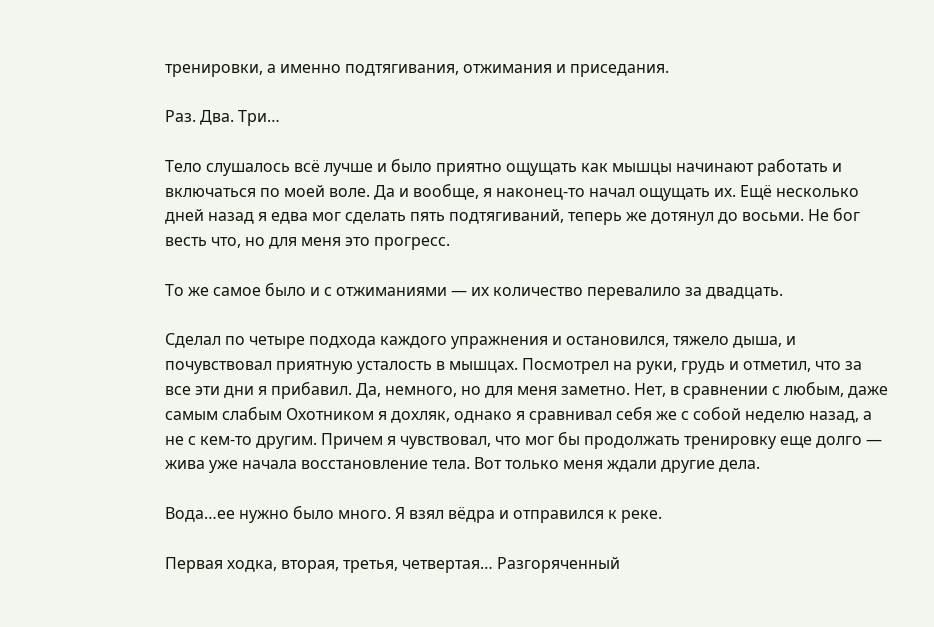тренировки, а именно подтягивания, отжимания и приседания.

Раз. Два. Три…

Тело слушалось всё лучше и было приятно ощущать как мышцы начинают работать и включаться по моей воле. Да и вообще, я наконец-то начал ощущать их. Ещё несколько дней назад я едва мог сделать пять подтягиваний, теперь же дотянул до восьми. Не бог весть что, но для меня это прогресс.

То же самое было и с отжиманиями — их количество перевалило за двадцать.

Сделал по четыре подхода каждого упражнения и остановился, тяжело дыша, и почувствовал приятную усталость в мышцах. Посмотрел на руки, грудь и отметил, что за все эти дни я прибавил. Да, немного, но для меня заметно. Нет, в сравнении с любым, даже самым слабым Охотником я дохляк, однако я сравнивал себя же с собой неделю назад, а не с кем-то другим. Причем я чувствовал, что мог бы продолжать тренировку еще долго — жива уже начала восстановление тела. Вот только меня ждали другие дела.

Вода…ее нужно было много. Я взял вёдра и отправился к реке.

Первая ходка, вторая, третья, четвертая… Разгоряченный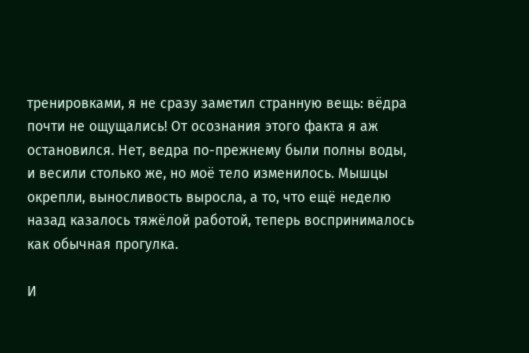тренировками, я не сразу заметил странную вещь: вёдра почти не ощущались! От осознания этого факта я аж остановился. Нет, ведра по-прежнему были полны воды, и весили столько же, но моё тело изменилось. Мышцы окрепли, выносливость выросла, а то, что ещё неделю назад казалось тяжёлой работой, теперь воспринималось как обычная прогулка.

И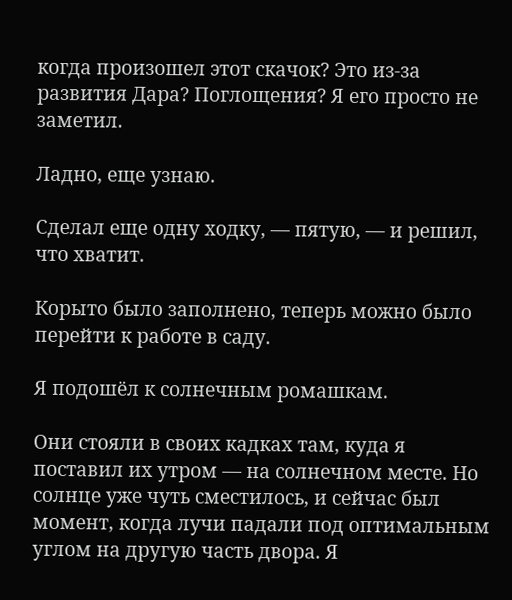когда произошел этот скачок? Это из-за развития Дара? Поглощения? Я его просто не заметил.

Ладно, еще узнаю.

Сделал еще одну ходку, — пятую, — и решил, что хватит.

Корыто было заполнено, теперь можно было перейти к работе в саду.

Я подошёл к солнечным ромашкам.

Они стояли в своих кадках там, куда я поставил их утром — на солнечном месте. Но солнце уже чуть сместилось, и сейчас был момент, когда лучи падали под оптимальным углом на другую часть двора. Я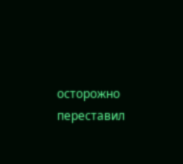осторожно переставил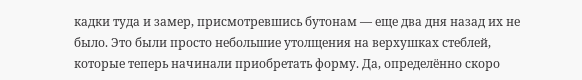кадки туда и замер, присмотревшись бутонам — еще два дня назад их не было. Это были просто небольшие утолщения на верхушках стеблей, которые теперь начинали приобретать форму. Да, определённо скоро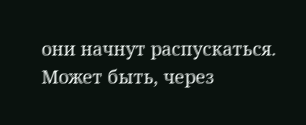они начнут распускаться. Может быть, через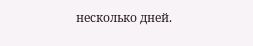несколько дней.